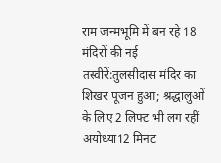राम जन्मभूमि में बन रहे 18 मंदिरों की नई तस्वीरें:तुलसीदास मंदिर का शिखर पूजन हुआ; श्रद्धालुओं के लिए 2 लिफ्ट भी लग रहीं
अयोध्या12 मिनट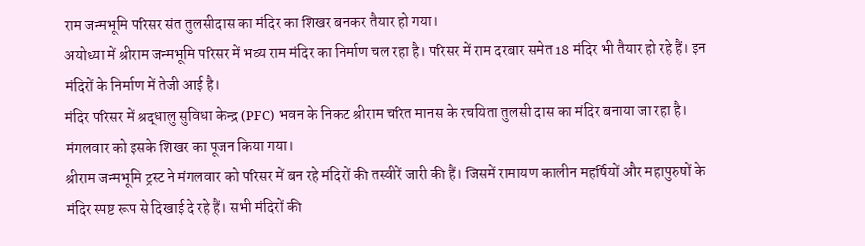राम जन्मभूमि परिसर संत तुलसीदास का मंदिर का शिखर बनकर तैयार हो गया।
अयोध्या में श्रीराम जन्मभूमि परिसर में भव्य राम मंदिर का निर्माण चल रहा है। परिसर में राम दरबार समेत 18 मंदिर भी तैयार हो रहे हैं। इन मंदिरों के निर्माण में तेजी आई है।
मंदिर परिसर में श्रद्धालु सुविधा केन्द्र (PFC) भवन के निकट श्रीराम चरित मानस के रचयिता तुलसी दास का मंदिर बनाया जा रहा है। मंगलवार को इसके शिखर का पूजन किया गया।
श्रीराम जन्मभूमि ट्रस्ट ने मंगलवार को परिसर में बन रहे मंदिरों की तस्वीरें जारी की हैं। जिसमें रामायण कालीन महर्षियों और महापुरुषों के मंदिर स्पष्ट रूप से दिखाई दे रहे हैं। सभी मंदिरों की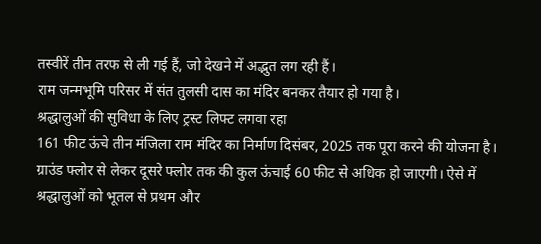तस्वीरें तीन तरफ से ली गई हैं, जो देखने में अद्भुत लग रही हैं।
राम जन्मभूमि परिसर में संत तुलसी दास का मंदिर बनकर तैयार हो गया है।
श्रद्धालुओं की सुविधा के लिए ट्रस्ट लिफ्ट लगवा रहा
161 फीट ऊंचे तीन मंजिला राम मंदिर का निर्माण दिसंबर, 2025 तक पूरा करने की योजना है। ग्राउंड फ्लोर से लेकर दूसरे फ्लोर तक की कुल ऊंचाई 60 फीट से अधिक हो जाएगी। ऐसे में श्रद्धालुओं को भूतल से प्रथम और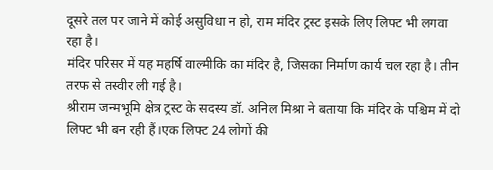दूसरे तल पर जाने में कोई असुविधा न हो, राम मंदिर ट्रस्ट इसके लिए लिफ्ट भी लगवा रहा है।
मंदिर परिसर में यह महर्षि वाल्मीकि का मंदिर है, जिसका निर्माण कार्य चल रहा है। तीन तरफ से तस्वीर ली गई है।
श्रीराम जन्मभूमि क्षेत्र ट्रस्ट के सदस्य डॉ. अनिल मिश्रा ने बताया कि मंदिर के पश्चिम में दो लिफ्ट भी बन रही हैं।एक लिफ्ट 24 लोगों की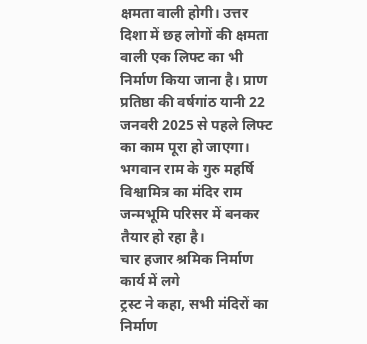क्षमता वाली होगी। उत्तर दिशा में छह लोगों की क्षमता वाली एक लिफ्ट का भी निर्माण किया जाना है। प्राण प्रतिष्ठा की वर्षगांठ यानी 22 जनवरी 2025 से पहले लिफ्ट का काम पूरा हो जाएगा।
भगवान राम के गुरु महर्षि विश्वामित्र का मंदिर राम जन्मभूमि परिसर में बनकर तैयार हो रहा है।
चार हजार श्रमिक निर्माण कार्य में लगे
ट्रस्ट ने कहा, सभी मंदिरों का निर्माण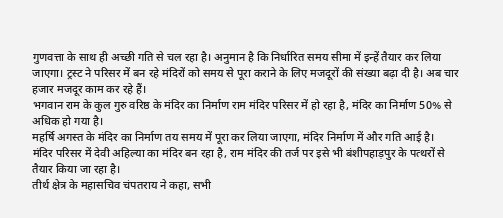गुणवत्ता के साथ ही अच्छी गति से चल रहा है। अनुमान है कि निर्धारित समय सीमा में इन्हें तैयार कर लिया जाएगा। ट्रस्ट ने परिसर में बन रहे मंदिरों को समय से पूरा कराने के लिए मजदूरों की संख्या बढ़ा दी है। अब चार हजार मजदूर काम कर रहे हैं।
भगवान राम के कुल गुरु वरिष्ठ के मंदिर का निर्माण राम मंदिर परिसर में हो रहा है, मंदिर का निर्माण 50% से अधिक हो गया है।
महर्षि अगस्त के मंदिर का निर्माण तय समय में पूरा कर लिया जाएगा, मंदिर निर्माण में और गति आई है।
मंदिर परिसर में देवी अहिल्या का मंदिर बन रहा है, राम मंदिर की तर्ज पर इसे भी बंशीपहाड़पुर के पत्थरों से तैयार किया जा रहा है।
तीर्थ क्षेत्र के महासचिव चंपतराय ने कहा, सभी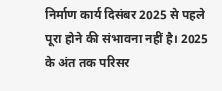निर्माण कार्य दिसंबर 2025 से पहले पूरा होने की संभावना नहीं है। 2025 के अंत तक परिसर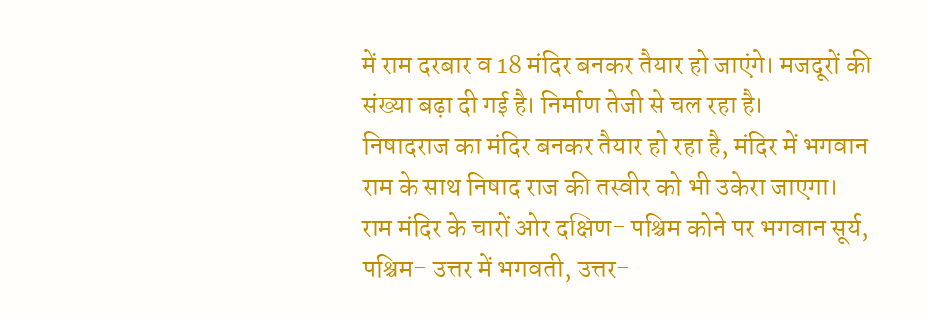में राम दरबार व 18 मंदिर बनकर तैयार हो जाएंगे। मजदूरों की संख्या बढ़ा दी गई है। निर्माण तेजी से चल रहा है।
निषादराज का मंदिर बनकर तैयार हो रहा है, मंदिर में भगवान राम के साथ निषाद राज की तस्वीर को भी उकेरा जाएगा।
राम मंदिर के चारों ओर दक्षिण- पश्चिम कोने पर भगवान सूर्य, पश्चिम- उत्तर में भगवती, उत्तर-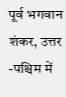पूर्व भगवान शंकर, उत्तर -पश्चिम में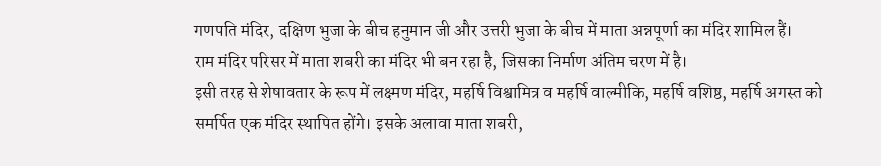गणपति मंदिर, दक्षिण भुजा के बीच हनुमान जी और उत्तरी भुजा के बीच में माता अन्नपूर्णा का मंदिर शामिल हैं।
राम मंदिर परिसर में माता शबरी का मंदिर भी बन रहा है, जिसका निर्माण अंतिम चरण में है।
इसी तरह से शेषावतार के रूप में लक्ष्मण मंदिर, महर्षि विश्वामित्र व महर्षि वाल्मीकि, महर्षि वशिष्ठ, महर्षि अगस्त को समर्पित एक मंदिर स्थापित होंगे। इसके अलावा माता शबरी,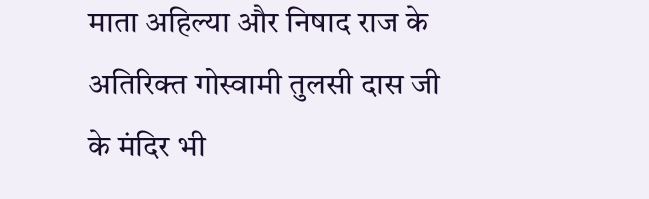माता अहिल्या और निषाद राज के अतिरिक्त गोस्वामी तुलसी दास जी के मंदिर भी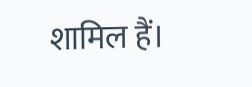शामिल हैं।